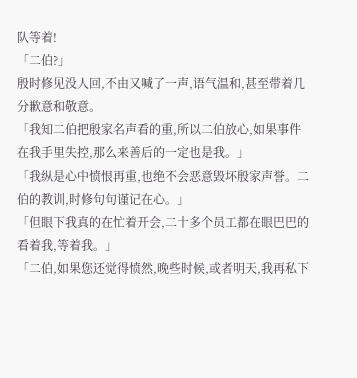队等着!
「二伯?」
殷时修见没人回,不由又喊了一声,语气温和,甚至带着几分歉意和敬意。
「我知二伯把殷家名声看的重,所以二伯放心,如果事件在我手里失控,那么来善后的一定也是我。」
「我纵是心中愤恨再重,也绝不会恶意毁坏殷家声誉。二伯的教训,时修句句谨记在心。」
「但眼下我真的在忙着开会,二十多个员工都在眼巴巴的看着我,等着我。」
「二伯,如果您还觉得愤然,晚些时候,或者明天,我再私下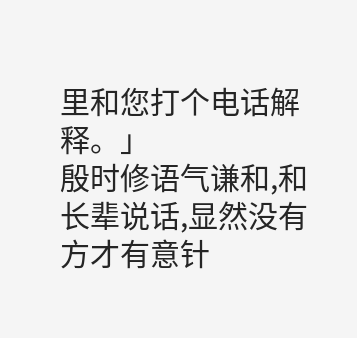里和您打个电话解释。」
殷时修语气谦和,和长辈说话,显然没有方才有意针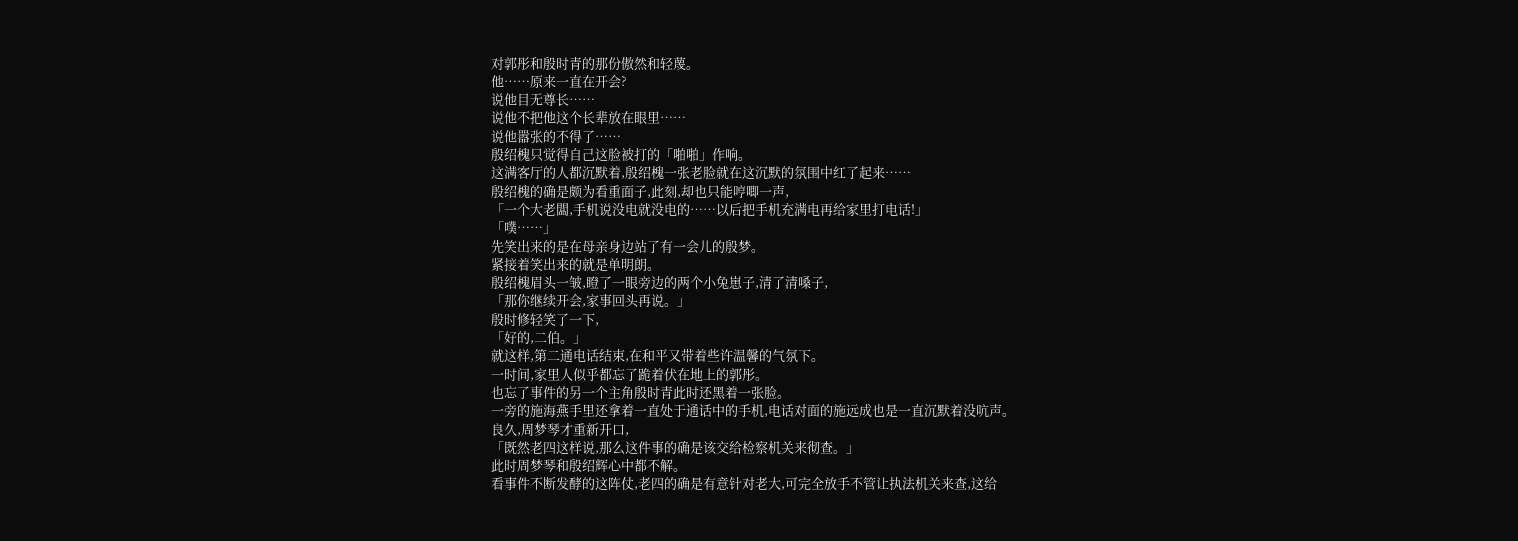对郭彤和殷时青的那份傲然和轻蔑。
他……原来一直在开会?
说他目无尊长……
说他不把他这个长辈放在眼里……
说他嚣张的不得了……
殷绍槐只觉得自己这脸被打的「啪啪」作响。
这满客厅的人都沉默着,殷绍槐一张老脸就在这沉默的氛围中红了起来……
殷绍槐的确是颇为看重面子,此刻,却也只能哼唧一声,
「一个大老闆,手机说没电就没电的……以后把手机充满电再给家里打电话!」
「噗……」
先笑出来的是在母亲身边站了有一会儿的殷梦。
紧接着笑出来的就是单明朗。
殷绍槐眉头一皱,瞪了一眼旁边的两个小兔崽子,清了清嗓子,
「那你继续开会,家事回头再说。」
殷时修轻笑了一下,
「好的,二伯。」
就这样,第二通电话结束,在和平又带着些许温馨的气氛下。
一时间,家里人似乎都忘了跪着伏在地上的郭彤。
也忘了事件的另一个主角殷时青此时还黑着一张脸。
一旁的施海燕手里还拿着一直处于通话中的手机,电话对面的施远成也是一直沉默着没吭声。
良久,周梦琴才重新开口,
「既然老四这样说,那么这件事的确是该交给检察机关来彻查。」
此时周梦琴和殷绍辉心中都不解。
看事件不断发酵的这阵仗,老四的确是有意针对老大,可完全放手不管让执法机关来查,这给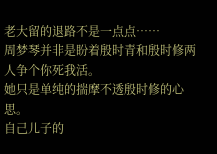老大留的退路不是一点点……
周梦琴并非是盼着殷时青和殷时修两人争个你死我活。
她只是单纯的揣摩不透殷时修的心思。
自己儿子的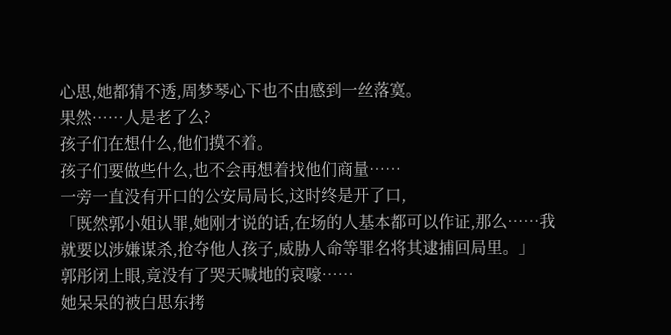心思,她都猜不透,周梦琴心下也不由感到一丝落寞。
果然……人是老了么?
孩子们在想什么,他们摸不着。
孩子们要做些什么,也不会再想着找他们商量……
一旁一直没有开口的公安局局长,这时终是开了口,
「既然郭小姐认罪,她刚才说的话,在场的人基本都可以作证,那么……我就要以涉嫌谋杀,抢夺他人孩子,威胁人命等罪名将其逮捕回局里。」
郭彤闭上眼,竟没有了哭天喊地的哀嚎……
她呆呆的被白思东拷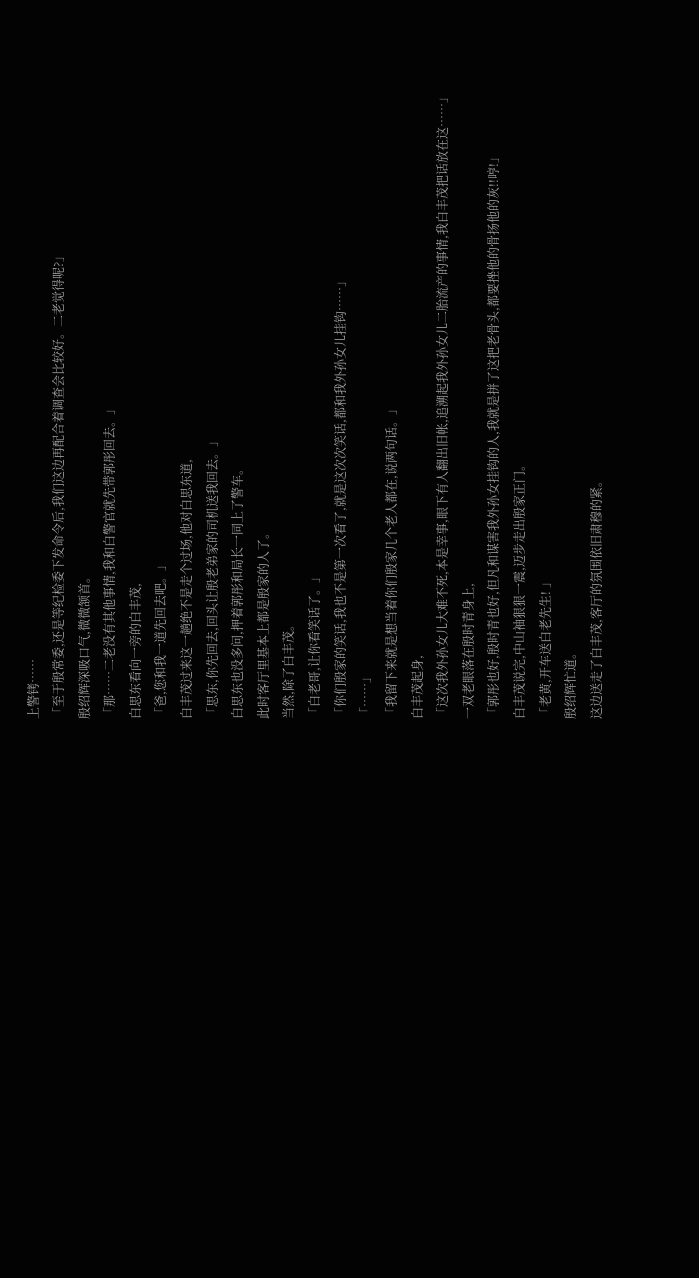上警铐……
「至于殷常委,还是等纪检委下发命令后,我们这边再配合着调查会比较好。二老觉得呢?」
殷绍辉深吸口气,微微颔首。
「那……二老没有其他事情,我和白警官就先带郭彤回去。」
白思东看向一旁的白丰茂,
「爸,您和我一道先回去吧。」
白丰茂过来这一趟绝不是走个过场,他对白思东道,
「思东,你先回去,回头让殷老弟家的司机送我回去。」
白思东也没多问,押着郭彤和局长一同上了警车。
此时客厅里基本上都是殷家的人了。
当然,除了白丰茂。
「白老哥,让你看笑话了。」
「你们殷家的笑话,我也不是第一次看了,就是这次次笑话,都和我外孙女儿挂钩……」
「……」
「我留下来就是想当着你们殷家几个老人都在,说两句话。」
白丰茂起身,
「这次我外孙女儿大难不死,本是幸事,眼下有人翻出旧帐,追溯起我外孙女儿二胎流产的事情,我白丰茂把话放在这……」
一双老眼落在殷时青身上,
「郭彤也好,殷时青也好,但凡和谋害我外孙女挂钩的人,我就是拼了这把老骨头,都要挫他的骨扬他的灰!!哼!」
白丰茂说完,中山袖狠狠一震,迈步走出殷家正门。
「老黄,开车送白老先生! 」
殷绍辉忙道。
这边送走了白丰茂,客厅的氛围依旧肃穆的紧。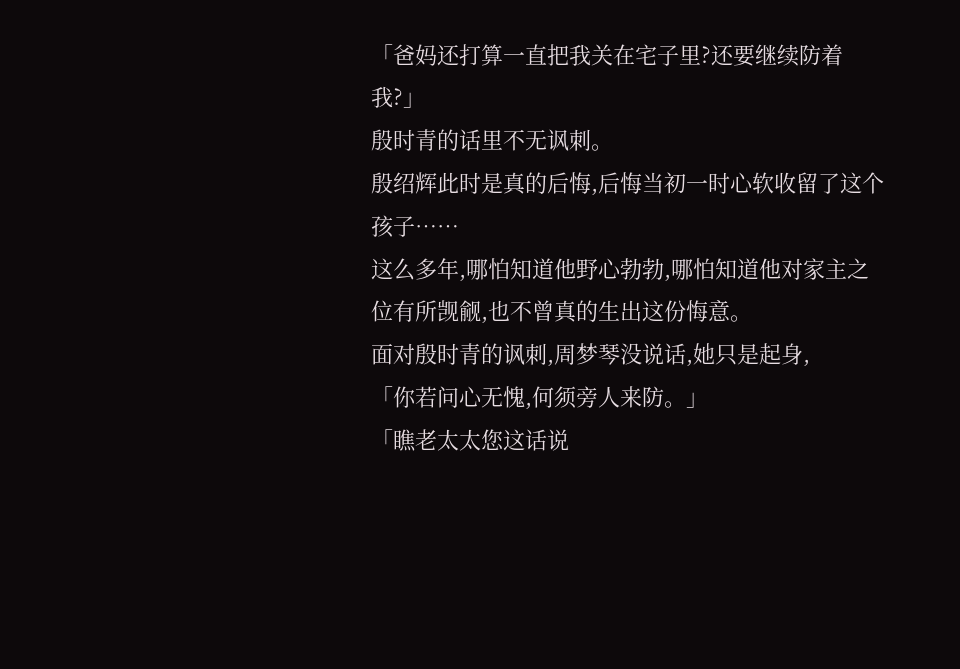「爸妈还打算一直把我关在宅子里?还要继续防着我?」
殷时青的话里不无讽刺。
殷绍辉此时是真的后悔,后悔当初一时心软收留了这个孩子……
这么多年,哪怕知道他野心勃勃,哪怕知道他对家主之位有所觊觎,也不曾真的生出这份悔意。
面对殷时青的讽刺,周梦琴没说话,她只是起身,
「你若问心无愧,何须旁人来防。」
「瞧老太太您这话说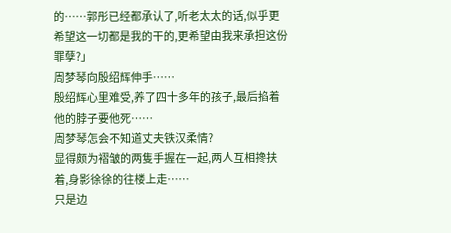的……郭彤已经都承认了,听老太太的话,似乎更希望这一切都是我的干的,更希望由我来承担这份罪孽?」
周梦琴向殷绍辉伸手……
殷绍辉心里难受,养了四十多年的孩子,最后掐着他的脖子要他死……
周梦琴怎会不知道丈夫铁汉柔情?
显得颇为褶皱的两隻手握在一起,两人互相搀扶着,身影徐徐的往楼上走……
只是边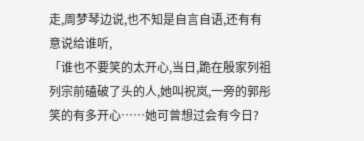走,周梦琴边说,也不知是自言自语,还有有意说给谁听,
「谁也不要笑的太开心,当日,跪在殷家列祖列宗前磕破了头的人,她叫祝岚,一旁的郭彤笑的有多开心……她可曾想过会有今日?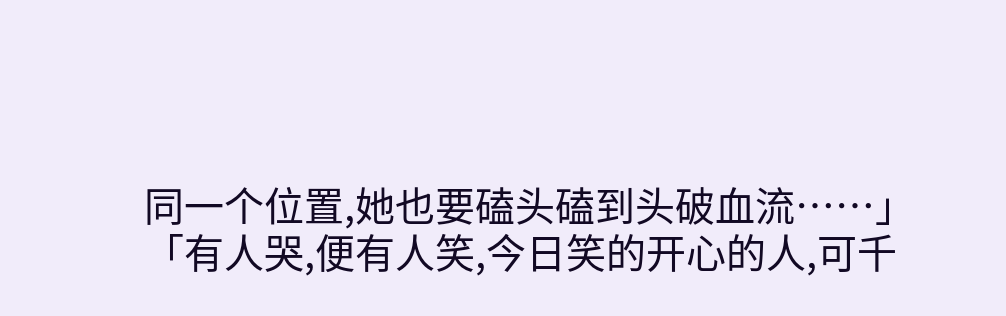同一个位置,她也要磕头磕到头破血流……」
「有人哭,便有人笑,今日笑的开心的人,可千